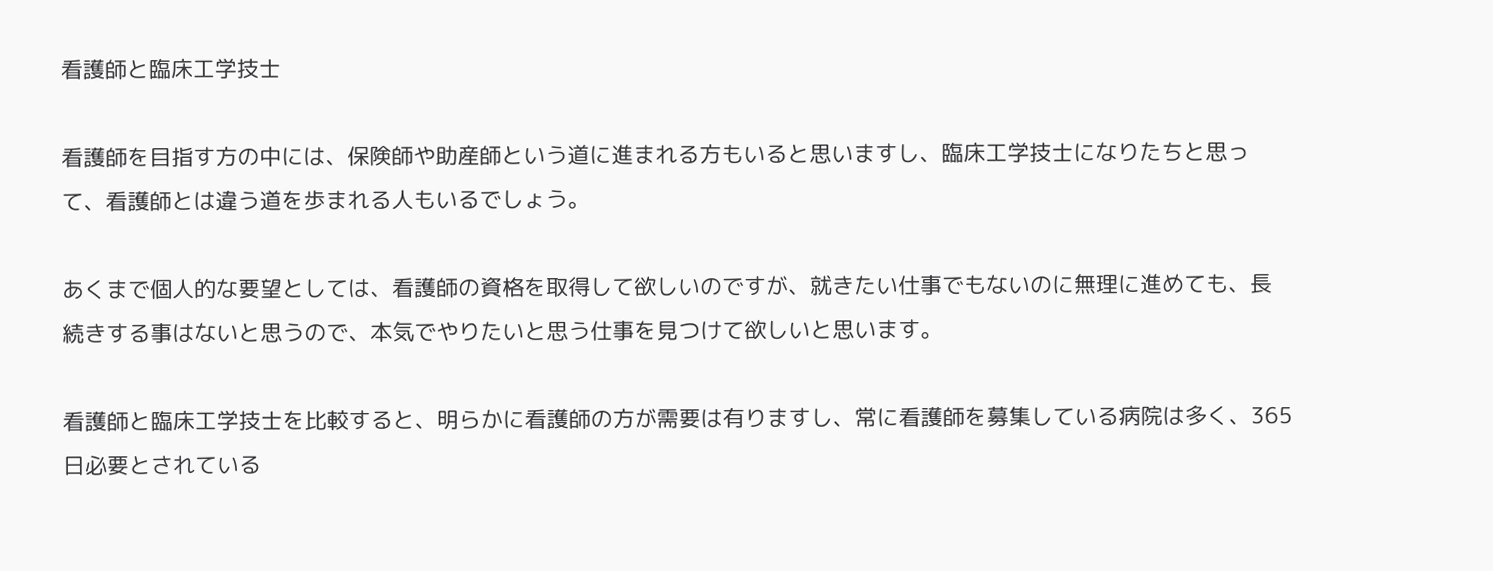看護師と臨床工学技士

看護師を目指す方の中には、保険師や助産師という道に進まれる方もいると思いますし、臨床工学技士になりたちと思って、看護師とは違う道を歩まれる人もいるでしょう。

あくまで個人的な要望としては、看護師の資格を取得して欲しいのですが、就きたい仕事でもないのに無理に進めても、長続きする事はないと思うので、本気でやりたいと思う仕事を見つけて欲しいと思います。

看護師と臨床工学技士を比較すると、明らかに看護師の方が需要は有りますし、常に看護師を募集している病院は多く、365日必要とされている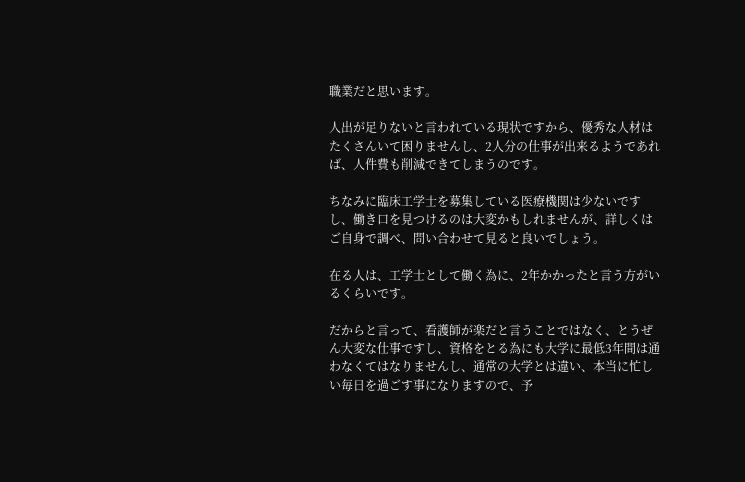職業だと思います。

人出が足りないと言われている現状ですから、優秀な人材はたくさんいて困りませんし、2人分の仕事が出来るようであれば、人件費も削減できてしまうのです。

ちなみに臨床工学士を募集している医療機関は少ないですし、働き口を見つけるのは大変かもしれませんが、詳しくはご自身で調べ、問い合わせて見ると良いでしょう。

在る人は、工学士として働く為に、2年かかったと言う方がいるくらいです。

だからと言って、看護師が楽だと言うことではなく、とうぜん大変な仕事ですし、資格をとる為にも大学に最低3年間は通わなくてはなりませんし、通常の大学とは違い、本当に忙しい毎日を過ごす事になりますので、予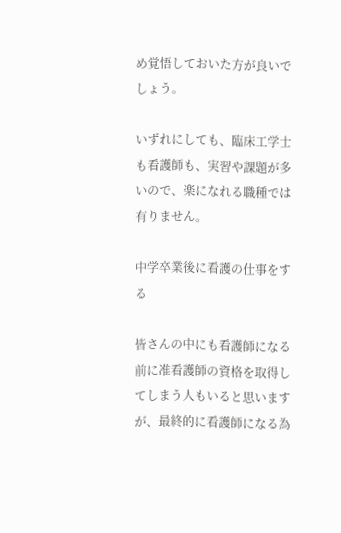め覚悟しておいた方が良いでしょう。

いずれにしても、臨床工学士も看護師も、実習や課題が多いので、楽になれる職種では有りません。

中学卒業後に看護の仕事をする

皆さんの中にも看護師になる前に准看護師の資格を取得してしまう人もいると思いますが、最終的に看護師になる為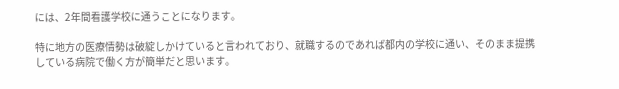には、2年間看護学校に通うことになります。

特に地方の医療情勢は破綻しかけていると言われており、就職するのであれば都内の学校に通い、そのまま提携している病院で働く方が簡単だと思います。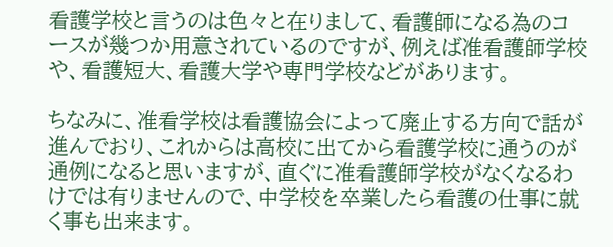看護学校と言うのは色々と在りまして、看護師になる為のコースが幾つか用意されているのですが、例えば准看護師学校や、看護短大、看護大学や専門学校などがあります。

ちなみに、准看学校は看護協会によって廃止する方向で話が進んでおり、これからは高校に出てから看護学校に通うのが通例になると思いますが、直ぐに准看護師学校がなくなるわけでは有りませんので、中学校を卒業したら看護の仕事に就く事も出来ます。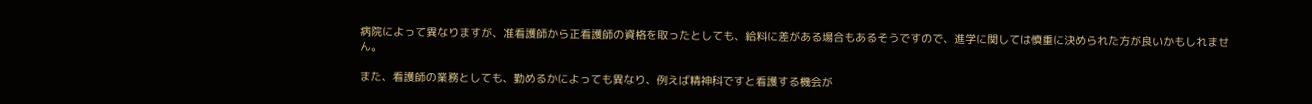病院によって異なりますが、准看護師から正看護師の資格を取ったとしても、給料に差がある場合もあるそうですので、進学に関しては慎重に決められた方が良いかもしれません。

また、看護師の業務としても、勤めるかによっても異なり、例えば精神科ですと看護する機会が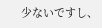少ないですし、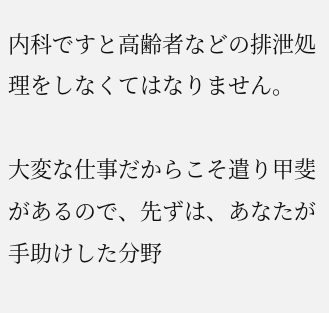内科ですと高齢者などの排泄処理をしなくてはなりません。

大変な仕事だからこそ遣り甲斐があるので、先ずは、あなたが手助けした分野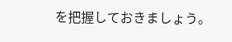を把握しておきましょう。